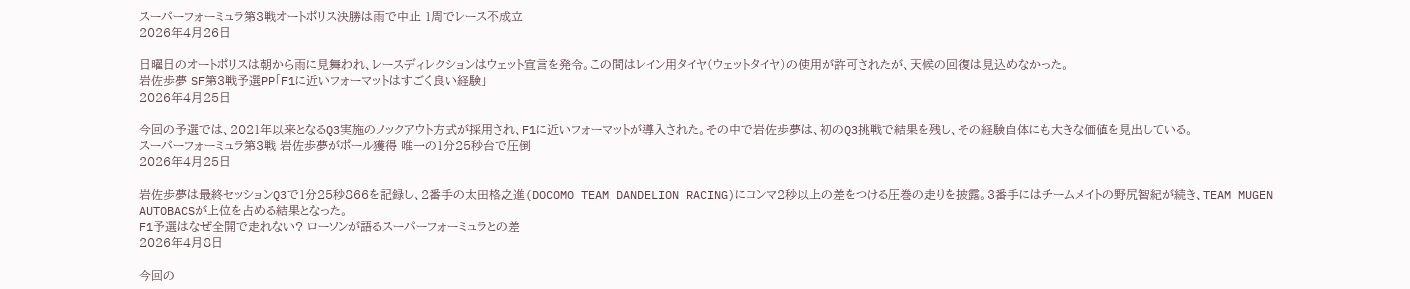スーパーフォーミュラ第3戦オートポリス決勝は雨で中止 1周でレース不成立
2026年4月26日

日曜日のオートポリスは朝から雨に見舞われ、レースディレクションはウェット宣言を発令。この間はレイン用タイヤ(ウェットタイヤ)の使用が許可されたが、天候の回復は見込めなかった。
岩佐歩夢 SF第3戦予選PP「F1に近いフォーマットはすごく良い経験」
2026年4月25日

今回の予選では、2021年以来となるQ3実施のノックアウト方式が採用され、F1に近いフォーマットが導入された。その中で岩佐歩夢は、初のQ3挑戦で結果を残し、その経験自体にも大きな価値を見出している。
スーパーフォーミュラ第3戦 岩佐歩夢がポール獲得 唯一の1分25秒台で圧倒
2026年4月25日

岩佐歩夢は最終セッションQ3で1分25秒866を記録し、2番手の太田格之進(DOCOMO TEAM DANDELION RACING)にコンマ2秒以上の差をつける圧巻の走りを披露。3番手にはチームメイトの野尻智紀が続き、TEAM MUGEN AUTOBACSが上位を占める結果となった。
F1予選はなぜ全開で走れない? ローソンが語るスーパーフォーミュラとの差
2026年4月8日

今回の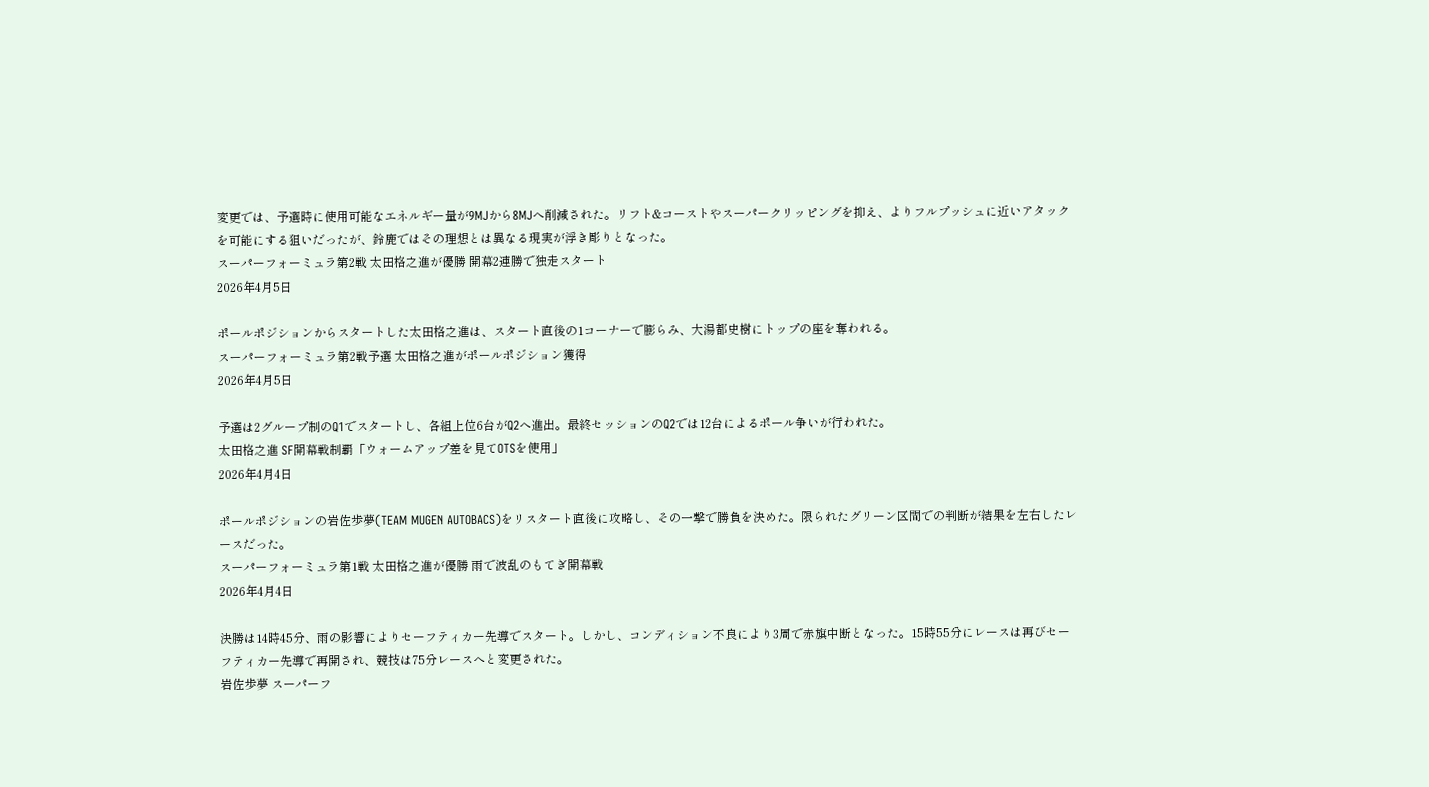変更では、予選時に使用可能なエネルギー量が9MJから8MJへ削減された。リフト&コーストやスーパークリッピングを抑え、よりフルプッシュに近いアタックを可能にする狙いだったが、鈴鹿ではその理想とは異なる現実が浮き彫りとなった。
スーパーフォーミュラ第2戦 太田格之進が優勝 開幕2連勝で独走スタート
2026年4月5日

ポールポジションからスタートした太田格之進は、スタート直後の1コーナーで膨らみ、大湯都史樹にトップの座を奪われる。
スーパーフォーミュラ第2戦予選 太田格之進がポールポジション獲得
2026年4月5日

予選は2グループ制のQ1でスタートし、各組上位6台がQ2へ進出。最終セッションのQ2では12台によるポール争いが行われた。
太田格之進 SF開幕戦制覇「ウォームアップ差を見てOTSを使用」
2026年4月4日

ポールポジションの岩佐歩夢(TEAM MUGEN AUTOBACS)をリスタート直後に攻略し、その一撃で勝負を決めた。限られたグリーン区間での判断が結果を左右したレースだった。
スーパーフォーミュラ第1戦 太田格之進が優勝 雨で波乱のもてぎ開幕戦
2026年4月4日

決勝は14時45分、雨の影響によりセーフティカー先導でスタート。しかし、コンディション不良により3周で赤旗中断となった。15時55分にレースは再びセーフティカー先導で再開され、競技は75分レースへと変更された。
岩佐歩夢 スーパーフ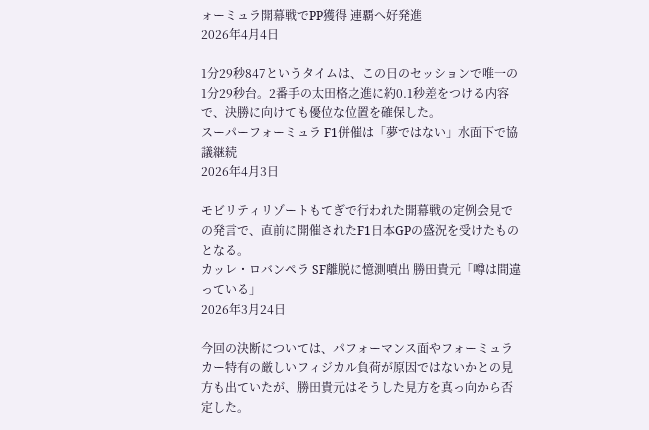ォーミュラ開幕戦でPP獲得 連覇へ好発進
2026年4月4日

1分29秒847というタイムは、この日のセッションで唯一の1分29秒台。2番手の太田格之進に約0.1秒差をつける内容で、決勝に向けても優位な位置を確保した。
スーパーフォーミュラ F1併催は「夢ではない」水面下で協議継続
2026年4月3日

モビリティリゾートもてぎで行われた開幕戦の定例会見での発言で、直前に開催されたF1日本GPの盛況を受けたものとなる。
カッレ・ロバンペラ SF離脱に憶測噴出 勝田貴元「噂は間違っている」
2026年3月24日

今回の決断については、パフォーマンス面やフォーミュラカー特有の厳しいフィジカル負荷が原因ではないかとの見方も出ていたが、勝田貴元はそうした見方を真っ向から否定した。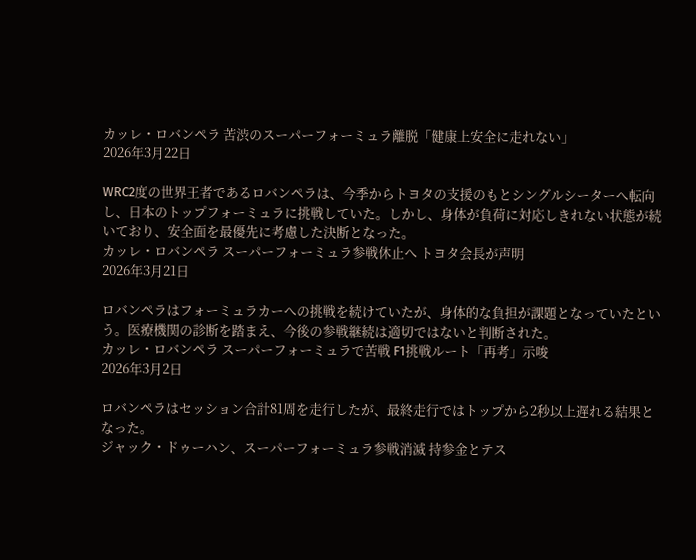カッレ・ロバンペラ 苦渋のスーパーフォーミュラ離脱「健康上安全に走れない」
2026年3月22日

WRC2度の世界王者であるロバンペラは、今季からトヨタの支援のもとシングルシーターへ転向し、日本のトップフォーミュラに挑戦していた。しかし、身体が負荷に対応しきれない状態が続いており、安全面を最優先に考慮した決断となった。
カッレ・ロバンペラ スーパーフォーミュラ参戦休止へ トヨタ会長が声明
2026年3月21日

ロバンペラはフォーミュラカーへの挑戦を続けていたが、身体的な負担が課題となっていたという。医療機関の診断を踏まえ、今後の参戦継続は適切ではないと判断された。
カッレ・ロバンペラ スーパーフォーミュラで苦戦 F1挑戦ルート「再考」示唆
2026年3月2日

ロバンペラはセッション合計81周を走行したが、最終走行ではトップから2秒以上遅れる結果となった。
ジャック・ドゥーハン、スーパーフォーミュラ参戦消滅 持参金とテス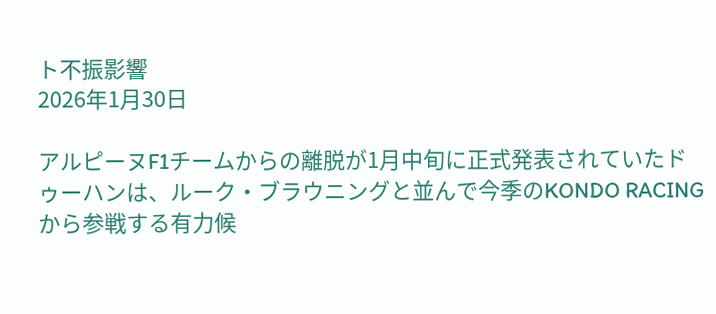ト不振影響
2026年1月30日

アルピーヌF1チームからの離脱が1月中旬に正式発表されていたドゥーハンは、ルーク・ブラウニングと並んで今季のKONDO RACINGから参戦する有力候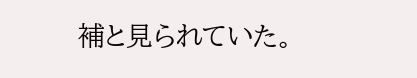補と見られていた。